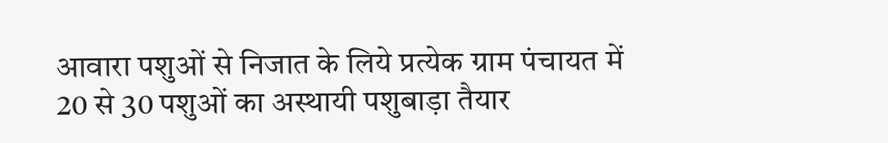आवारा पशुओं से निजात के लिये प्रत्येक ग्राम पंचायत में 20 से 30 पशुओं का अस्थायी पशुबाड़ा तैयार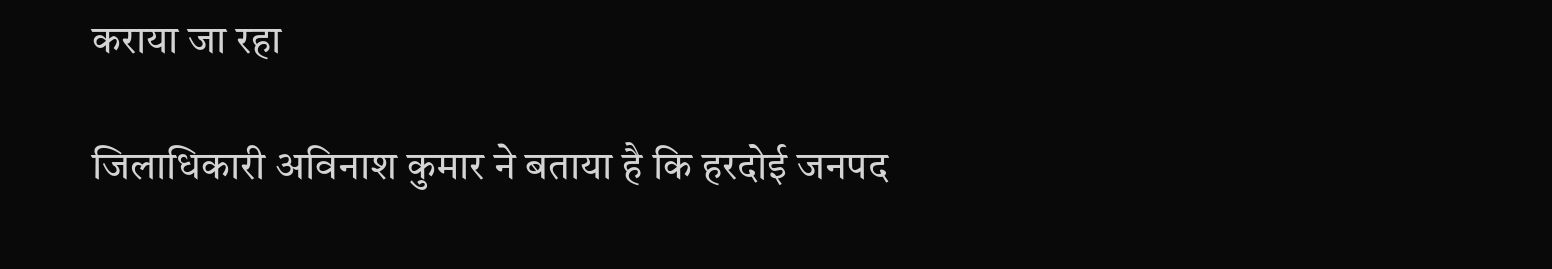कराया जा रहा

जिलाधिकारी अविनाश कुमार ने बताया है कि हरदोई जनपद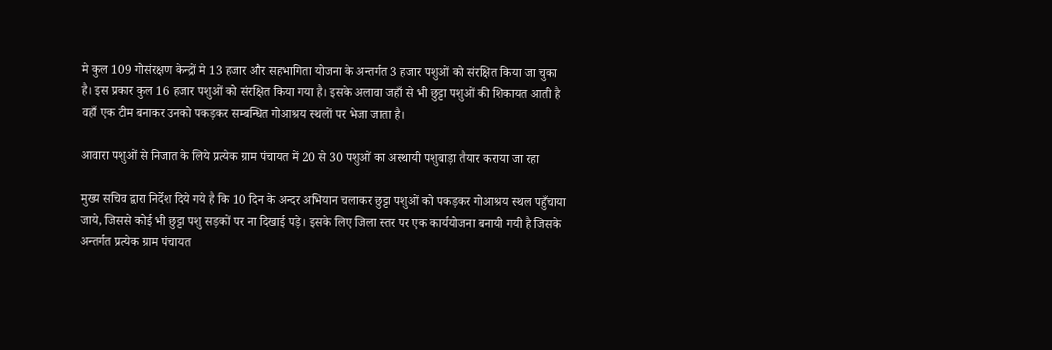मे कुल 109 गोसंरक्षण केन्द्रों मे 13 हजार और सहभागिता योजना के अन्तर्गत 3 हजार पशुओं को संरक्षित किया जा चुका है। इस प्रकार कुल 16 हजार पशुओं को संरक्षित किया गया है। इसके अलावा जहाँ से भी छुट्टा पशुओं की शिकायत आती है वहाँ एक टीम बनाकर उनको पकड़कर सम्बन्धित गोआश्रय स्थलों पर भेजा जाता है।

आवारा पशुओं से निजात के लिये प्रत्येक ग्राम पंचायत में 20 से 30 पशुओं का अस्थायी पशुबाड़ा तैयार कराया जा रहा

मुख्य सचिव द्वारा निर्देश दिये गये है कि 10 दिन के अन्दर अभियान चलाकर छुट्टा पशुओं को पकड़कर गोआश्रय स्थल पहुँचाया जाये, जिससे कोई भी छुट्टा पशु सड़कों पर ना दिखाई पड़े। इसके लिए जिला स्तर पर एक कार्ययोजना बनायी गयी है जिसके अन्तर्गत प्रत्येक ग्राम पंचायत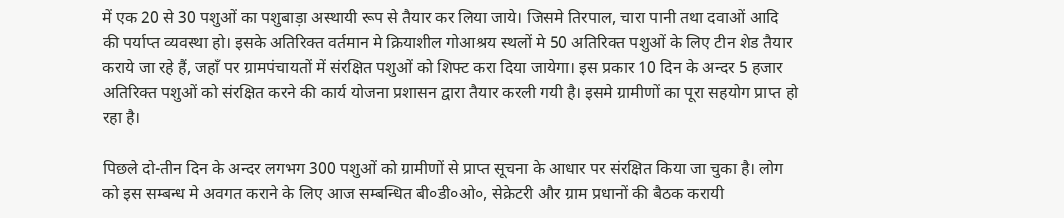में एक 20 से 30 पशुओं का पशुबाड़ा अस्थायी रूप से तैयार कर लिया जाये। जिसमे तिरपाल, चारा पानी तथा दवाओं आदि की पर्याप्त व्यवस्था हो। इसके अतिरिक्त वर्तमान मे क्रियाशील गोआश्रय स्थलों मे 50 अतिरिक्त पशुओं के लिए टीन शेड तैयार कराये जा रहे हैं, जहाँ पर ग्रामपंचायतों में संरक्षित पशुओं को शिफ्ट करा दिया जायेगा। इस प्रकार 10 दिन के अन्दर 5 हजार अतिरिक्त पशुओं को संरक्षित करने की कार्य योजना प्रशासन द्वारा तैयार करली गयी है। इसमे ग्रामीणों का पूरा सहयोग प्राप्त हो रहा है।

पिछले दो-तीन दिन के अन्दर लगभग 300 पशुओं को ग्रामीणों से प्राप्त सूचना के आधार पर संरक्षित किया जा चुका है। लोग को इस सम्बन्ध मे अवगत कराने के लिए आज सम्बन्धित बी०डी०ओ०, सेक्रेटरी और ग्राम प्रधानों की बैठक करायी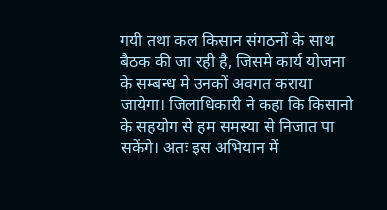गयी तथा कल किसान संगठनों के साथ बैठक की जा रही है, जिसमे कार्य योजना के सम्बन्ध मे उनकों अवगत कराया जायेगा। जिलाधिकारी ने कहा कि किसानो के सहयोग से हम समस्या से निजात पा सकेंगे। अतः इस अभियान में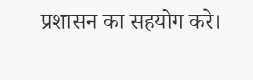प्रशासन का सहयोग करे।